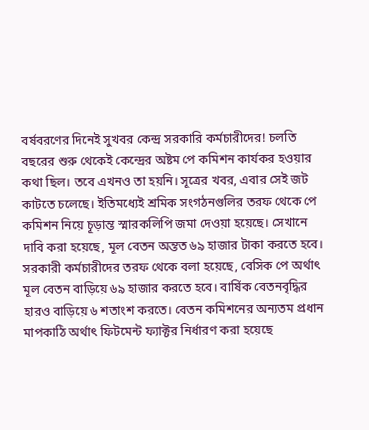বর্ষবরণের দিনেই সুখবর কেন্দ্র সরকারি কর্মচারীদের! চলতি বছরের শুরু থেকেই কেন্দ্রের অষ্টম পে কমিশন কার্যকর হওয়ার কথা ছিল। তবে এখনও তা হয়নি। সূত্রের খবর, এবার সেই জট কাটতে চলেছে। ইতিমধ্যেই শ্রমিক সংগঠনগুলির তরফ থেকে পে কমিশন নিয়ে চূড়ান্ত স্মারকলিপি জমা দেওয়া হয়েছে। সেখানে দাবি করা হয়েছে, মূল বেতন অন্তত ৬৯ হাজার টাকা করতে হবে।
সরকারী কর্মচারীদের তরফ থেকে বলা হয়েছে, বেসিক পে অর্থাৎ মূল বেতন বাড়িয়ে ৬৯ হাজার করতে হবে। বার্ষিক বেতনবৃদ্ধির হারও বাড়িয়ে ৬ শতাংশ করতে। বেতন কমিশনের অন্যতম প্রধান মাপকাঠি অর্থাৎ ফিটমেন্ট ফ্যাক্টর নির্ধারণ করা হয়েছে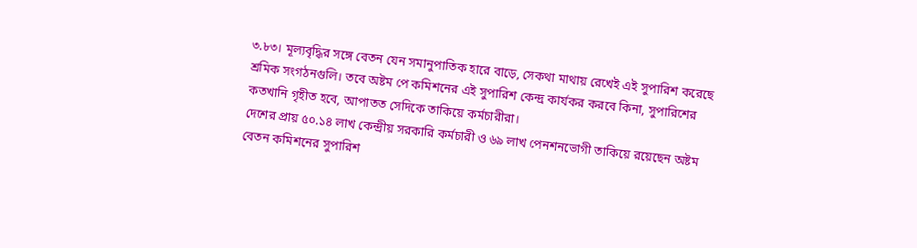৩.৮৩। মূল্যবৃদ্ধির সঙ্গে বেতন যেন সমানুপাতিক হারে বাড়ে, সেকথা মাথায় রেখেই এই সুপারিশ করেছে শ্রমিক সংগঠনগুলি। তবে অষ্টম পে কমিশনের এই সুপারিশ কেন্দ্র কার্যকর করবে কিনা, সুপারিশের কতখানি গৃহীত হবে, আপাতত সেদিকে তাকিয়ে কর্মচারীরা।
দেশের প্রায় ৫০.১৪ লাখ কেন্দ্রীয় সরকারি কর্মচারী ও ৬৯ লাখ পেনশনভোগী তাকিয়ে রয়েছেন অষ্টম বেতন কমিশনের সুপারিশ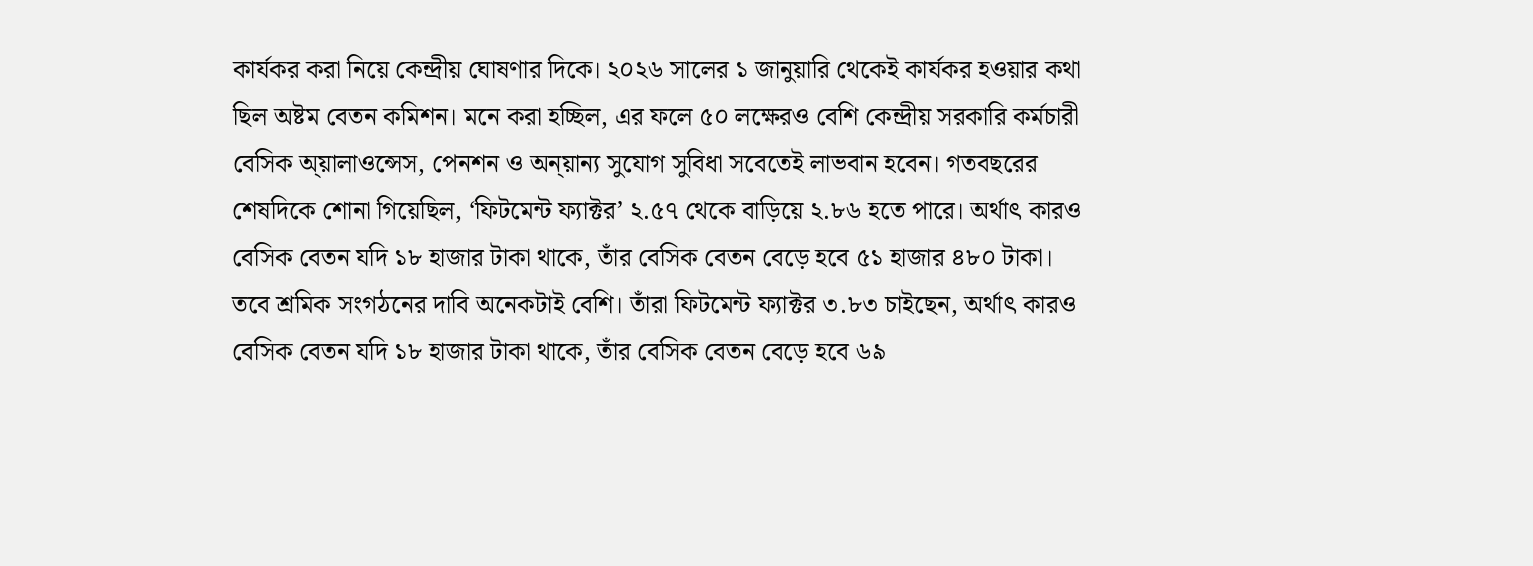কার্যকর করা নিয়ে কেন্দ্রীয় ঘোষণার দিকে। ২০২৬ সালের ১ জানুয়ারি থেকেই কার্যকর হওয়ার কথা ছিল অষ্টম বেতন কমিশন। মনে করা হচ্ছিল, এর ফলে ৫০ লক্ষেরও বেশি কেন্দ্রীয় সরকারি কর্মচারী বেসিক অ্য়ালাওন্সেস, পেনশন ও অন্য়ান্য সুযোগ সুবিধা সবেতেই লাভবান হবেন। গতবছরের শেষদিকে শোনা গিয়েছিল, ‘ফিটমেন্ট ফ্যাক্টর’ ২.৫৭ থেকে বাড়িয়ে ২.৮৬ হতে পারে। অর্থাৎ কারও বেসিক বেতন যদি ১৮ হাজার টাকা থাকে, তাঁর বেসিক বেতন বেড়ে হবে ৫১ হাজার ৪৮০ টাকা।
তবে শ্রমিক সংগঠনের দাবি অনেকটাই বেশি। তাঁরা ফিটমেন্ট ফ্যাক্টর ৩.৮৩ চাইছেন, অর্থাৎ কারও বেসিক বেতন যদি ১৮ হাজার টাকা থাকে, তাঁর বেসিক বেতন বেড়ে হবে ৬৯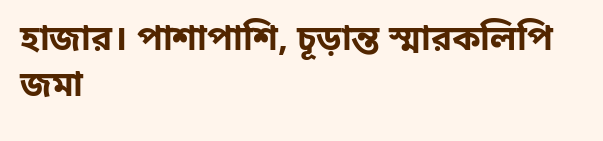হাজার। পাশাপাশি, চূড়ান্ত স্মারকলিপি জমা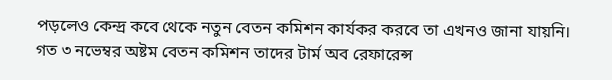পড়লেও কেন্দ্র কবে থেকে নতুন বেতন কমিশন কার্যকর করবে তা এখনও জানা যায়নি। গত ৩ নভেম্বর অষ্টম বেতন কমিশন তাদের টার্ম অব রেফারেন্স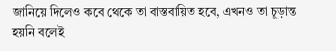জানিয়ে দিলেও কবে থেকে তা বাস্তবায়িত হবে, এখনও তা চূড়ান্ত হয়নি বলেই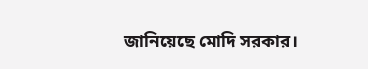জানিয়েছে মোদি সরকার।